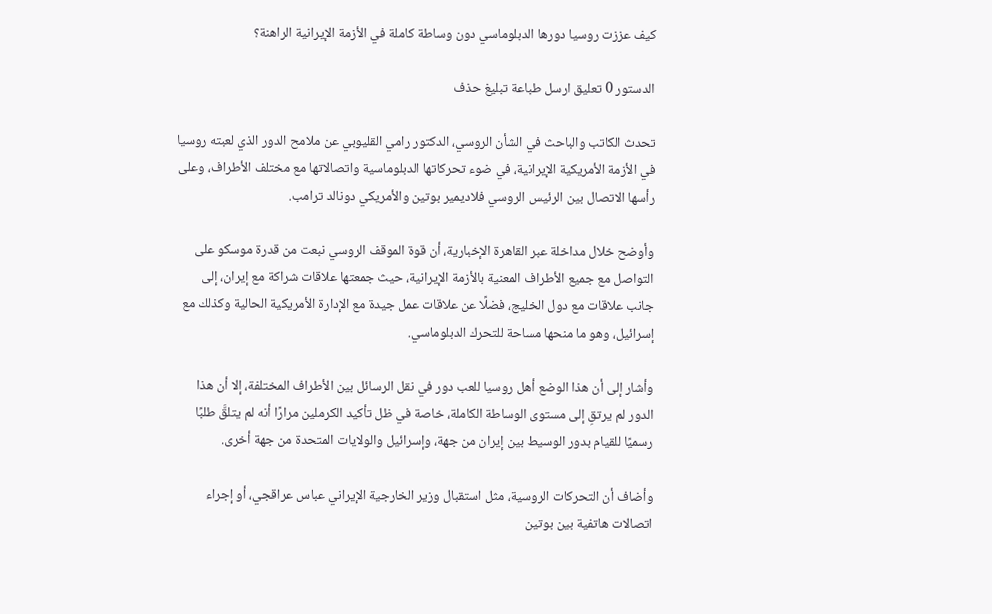كيف عززت روسيا دورها الدبلوماسي دون وساطة كاملة في الأزمة الإيرانية الراهنة؟

الدستور 0 تعليق ارسل طباعة تبليغ حذف

تحدث الكاتب والباحث في الشأن الروسي، الدكتور رامي القليوبي عن ملامح الدور الذي لعبته روسيا في الأزمة الأمريكية الإيرانية، في ضوء تحركاتها الدبلوماسية واتصالاتها مع مختلف الأطراف، وعلى رأسها الاتصال بين الرئيس الروسي فلاديمير بوتين والأمريكي دونالد ترامب.

وأوضح خلال مداخلة عبر القاهرة الإخبارية، أن قوة الموقف الروسي نبعت من قدرة موسكو على التواصل مع جميع الأطراف المعنية بالأزمة الإيرانية، حيث جمعتها علاقات شراكة مع إيران، إلى جانب علاقات مع دول الخليج، فضلًا عن علاقات عمل جيدة مع الإدارة الأمريكية الحالية وكذلك مع إسرائيل، وهو ما منحها مساحة للتحرك الدبلوماسي.

وأشار إلى أن هذا الوضع أهل روسيا للعب دور في نقل الرسائل بين الأطراف المختلفة، إلا أن هذا الدور لم يرتقِ إلى مستوى الوساطة الكاملة، خاصة في ظل تأكيد الكرملين مرارًا أنه لم يتلقَّ طلبًا رسميًا للقيام بدور الوسيط بين إيران من جهة، وإسرائيل والولايات المتحدة من جهة أخرى.

وأضاف أن التحركات الروسية، مثل استقبال وزير الخارجية الإيراني عباس عراقجي، أو إجراء اتصالات هاتفية بين بوتين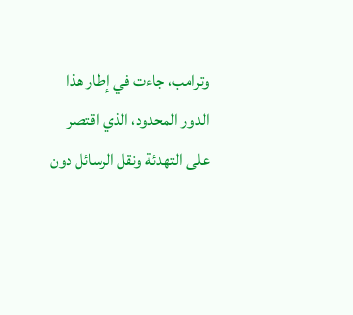وترامب، جاءت في إطار هذا الدور المحدود، الذي اقتصر على التهدئة ونقل الرسائل دون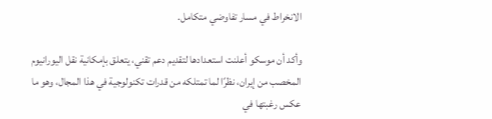الانخراط في مسار تفاوضي متكامل.

وأكد أن موسكو أعلنت استعدادها لتقديم دعم تقني، يتعلق بإمكانية نقل اليورانيوم المخصب من إيران، نظرًا لما تمتلكه من قدرات تكنولوجية في هذا المجال، وهو ما عكس رغبتها في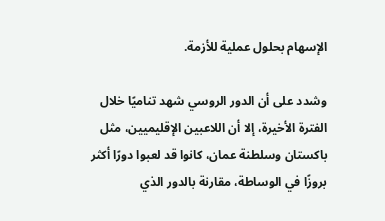الإسهام بحلول عملية للأزمة.

وشدد على أن الدور الروسي شهد تناميًا خلال الفترة الأخيرة، إلا أن اللاعبين الإقليميين، مثل باكستان وسلطنة عمان، كانوا قد لعبوا دورًا أكثر بروزًا في الوساطة، مقارنة بالدور الذي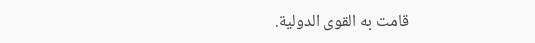قامت به القوى الدولية.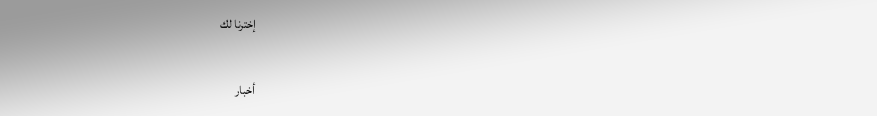إخترنا لك

أخبار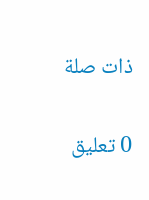ذات صلة

0 تعليق